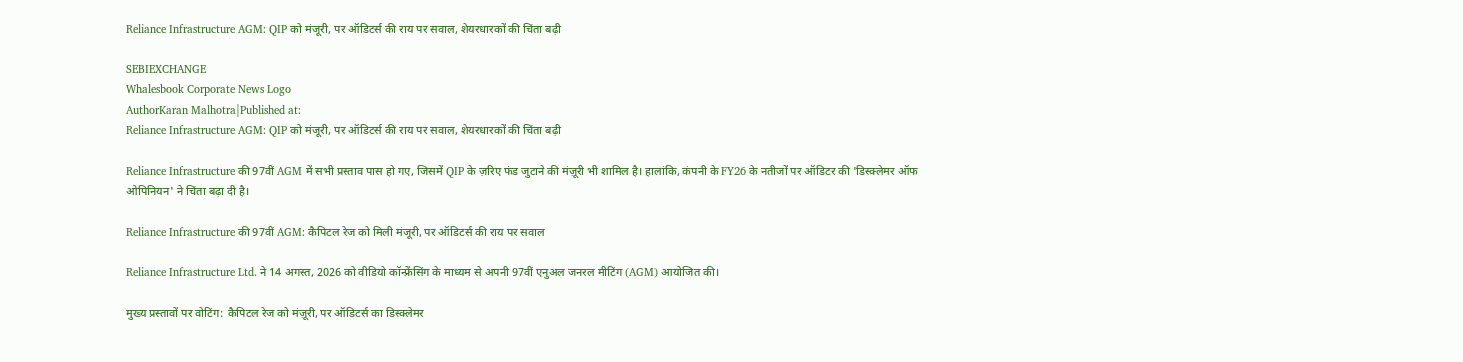Reliance Infrastructure AGM: QIP को मंजूरी, पर ऑडिटर्स की राय पर सवाल, शेयरधारकों की चिंता बढ़ी

SEBIEXCHANGE
Whalesbook Corporate News Logo
AuthorKaran Malhotra|Published at:
Reliance Infrastructure AGM: QIP को मंजूरी, पर ऑडिटर्स की राय पर सवाल, शेयरधारकों की चिंता बढ़ी

Reliance Infrastructure की 97वीं AGM में सभी प्रस्ताव पास हो गए, जिसमें QIP के ज़रिए फंड जुटाने की मंज़ूरी भी शामिल है। हालांकि, कंपनी के FY26 के नतीजों पर ऑडिटर की 'डिस्क्लेमर ऑफ ओपिनियन' ने चिंता बढ़ा दी है।

Reliance Infrastructure की 97वीं AGM: कैपिटल रेज को मिली मंजूरी, पर ऑडिटर्स की राय पर सवाल

Reliance Infrastructure Ltd. ने 14 अगस्त, 2026 को वीडियो कॉन्फ्रेंसिंग के माध्यम से अपनी 97वीं एनुअल जनरल मीटिंग (AGM) आयोजित की।

मुख्य प्रस्तावों पर वोटिंग: कैपिटल रेज को मंज़ूरी, पर ऑडिटर्स का डिस्क्लेमर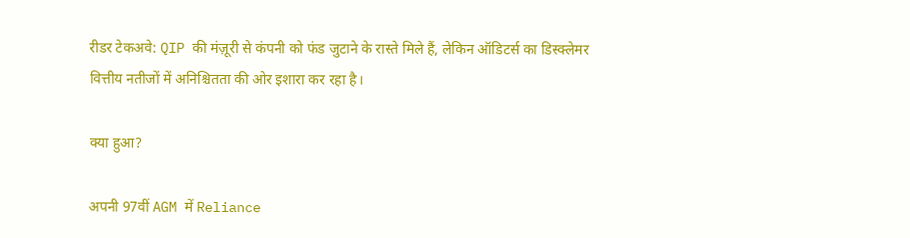रीडर टेकअवे: QIP की मंज़ूरी से कंपनी को फंड जुटाने के रास्ते मिले हैं, लेकिन ऑडिटर्स का डिस्क्लेमर वित्तीय नतीजों में अनिश्चितता की ओर इशारा कर रहा है।

क्या हुआ?

अपनी 97वीं AGM में Reliance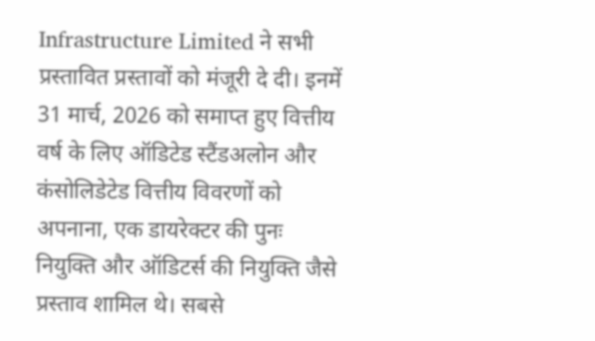Infrastructure Limited ने सभी प्रस्तावित प्रस्तावों को मंजूरी दे दी। इनमें 31 मार्च, 2026 को समाप्त हुए वित्तीय वर्ष के लिए ऑडिटेड स्टैंडअलोन और कंसोलिडेटेड वित्तीय विवरणों को अपनाना, एक डायरेक्टर की पुनः नियुक्ति और ऑडिटर्स की नियुक्ति जैसे प्रस्ताव शामिल थे। सबसे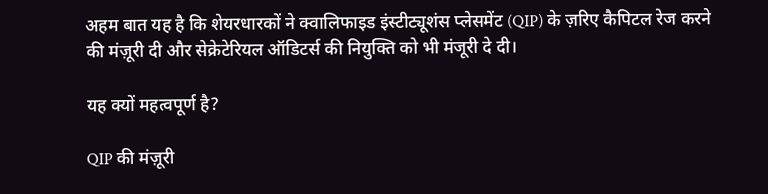अहम बात यह है कि शेयरधारकों ने क्वालिफाइड इंस्टीट्यूशंस प्लेसमेंट (QIP) के ज़रिए कैपिटल रेज करने की मंज़ूरी दी और सेक्रेटेरियल ऑडिटर्स की नियुक्ति को भी मंजूरी दे दी।

यह क्यों महत्वपूर्ण है?

QIP की मंज़ूरी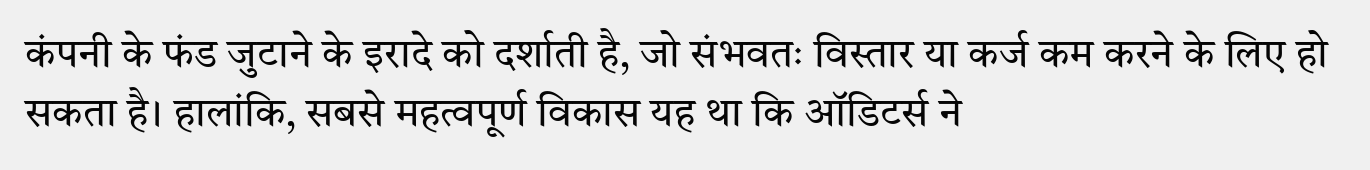कंपनी के फंड जुटाने के इरादे को दर्शाती है, जो संभवतः विस्तार या कर्ज कम करने के लिए हो सकता है। हालांकि, सबसे महत्वपूर्ण विकास यह था कि ऑडिटर्स ने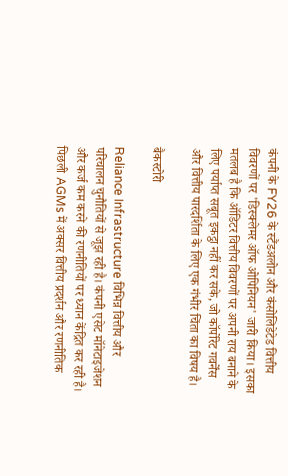कंपनी के FY26 के स्टैंडअलोन और कंसोलिडेटेड वित्तीय विवरणों पर 'डिस्क्लेमर ऑफ ओपिनियन' जारी किया। इसका मतलब है कि ऑडिटर वित्तीय विवरणों पर अपनी राय बनाने के लिए पर्याप्त सबूत इकट्ठा नहीं कर सके, जो कॉर्पोरेट गवर्नेंस और वित्तीय पारदर्शिता के लिए एक गंभीर चिंता का विषय है।

बैकस्टोरी

Reliance Infrastructure विभिन्न वित्तीय और परिचालन चुनौतियों से जूझ रही है। कंपनी एसेट मॉनेटाइजेशन और कर्ज कम करने की रणनीतियों पर ध्यान केंद्रित कर रही है। पिछली AGMs में अक्सर वित्तीय प्रदर्शन और रणनीतिक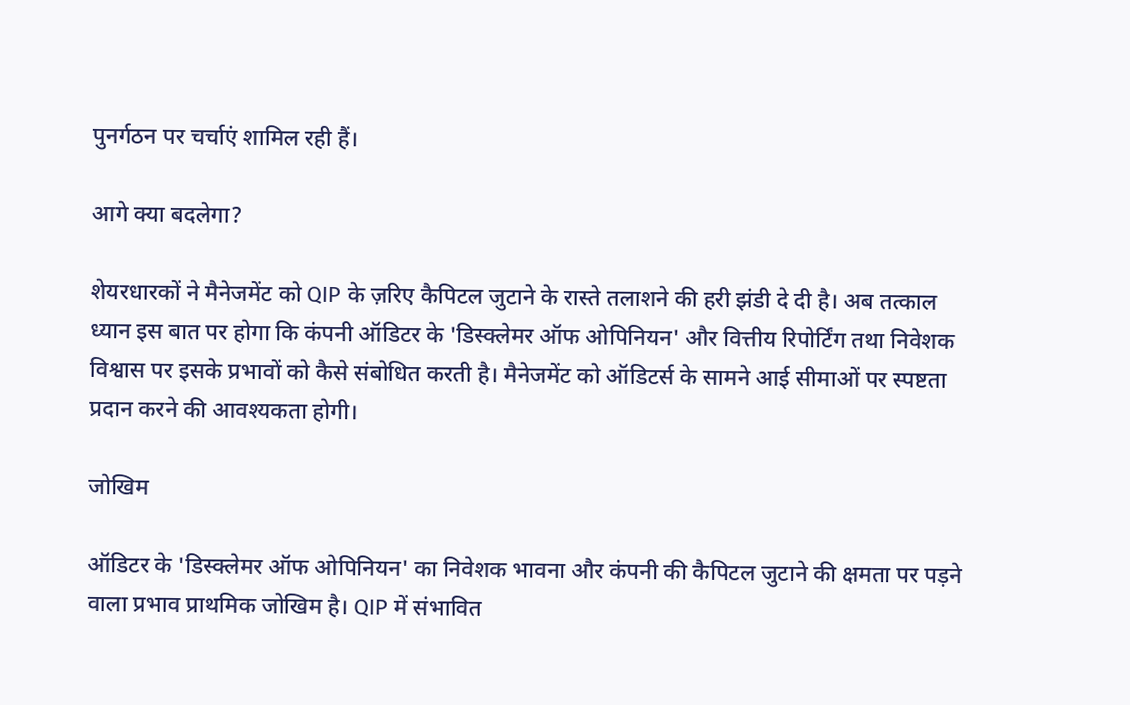पुनर्गठन पर चर्चाएं शामिल रही हैं।

आगे क्या बदलेगा?

शेयरधारकों ने मैनेजमेंट को QIP के ज़रिए कैपिटल जुटाने के रास्ते तलाशने की हरी झंडी दे दी है। अब तत्काल ध्यान इस बात पर होगा कि कंपनी ऑडिटर के 'डिस्क्लेमर ऑफ ओपिनियन' और वित्तीय रिपोर्टिंग तथा निवेशक विश्वास पर इसके प्रभावों को कैसे संबोधित करती है। मैनेजमेंट को ऑडिटर्स के सामने आई सीमाओं पर स्पष्टता प्रदान करने की आवश्यकता होगी।

जोखिम

ऑडिटर के 'डिस्क्लेमर ऑफ ओपिनियन' का निवेशक भावना और कंपनी की कैपिटल जुटाने की क्षमता पर पड़ने वाला प्रभाव प्राथमिक जोखिम है। QIP में संभावित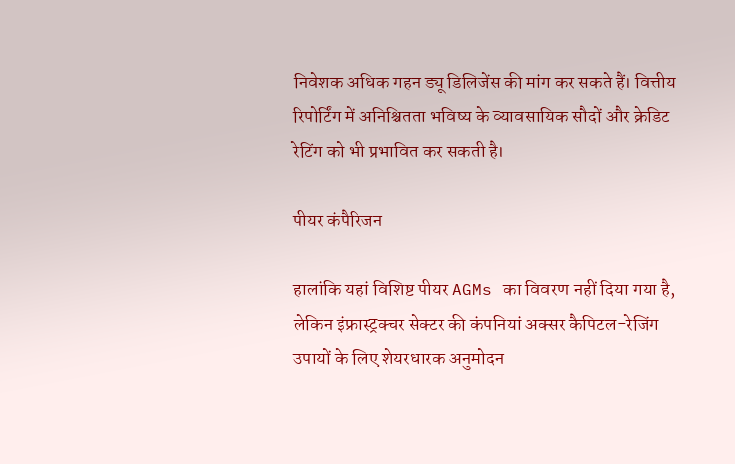निवेशक अधिक गहन ड्यू डिलिजेंस की मांग कर सकते हैं। वित्तीय रिपोर्टिंग में अनिश्चितता भविष्य के व्यावसायिक सौदों और क्रेडिट रेटिंग को भी प्रभावित कर सकती है।

पीयर कंपैरिजन

हालांकि यहां विशिष्ट पीयर AGMs का विवरण नहीं दिया गया है, लेकिन इंफ्रास्ट्रक्चर सेक्टर की कंपनियां अक्सर कैपिटल-रेजिंग उपायों के लिए शेयरधारक अनुमोदन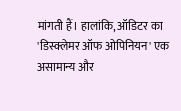मांगती हैं। हालांकि, ऑडिटर का 'डिस्क्लेमर ऑफ ओपिनियन' एक असामान्य और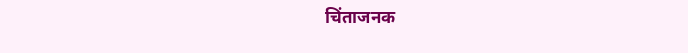चिंताजनक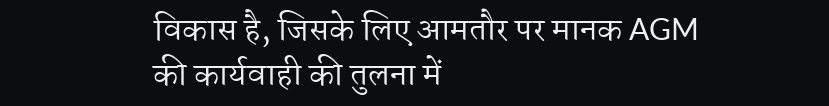विकास है, जिसके लिए आमतौर पर मानक AGM की कार्यवाही की तुलना में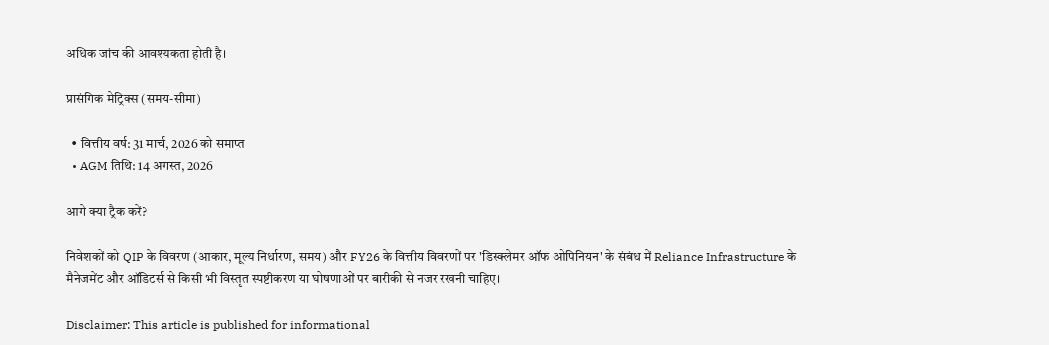अधिक जांच की आवश्यकता होती है।

प्रासंगिक मेट्रिक्स (समय-सीमा)

  • वित्तीय वर्ष: 31 मार्च, 2026 को समाप्त
  • AGM तिथि: 14 अगस्त, 2026

आगे क्या ट्रैक करें?

निवेशकों को QIP के विवरण (आकार, मूल्य निर्धारण, समय) और FY26 के वित्तीय विवरणों पर 'डिस्क्लेमर ऑफ ओपिनियन' के संबंध में Reliance Infrastructure के मैनेजमेंट और ऑडिटर्स से किसी भी विस्तृत स्पष्टीकरण या घोषणाओं पर बारीकी से नजर रखनी चाहिए।

Disclaimer: This article is published for informational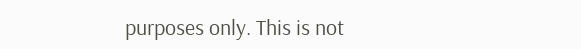purposes only. This is not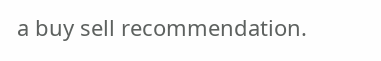a buy sell recommendation.